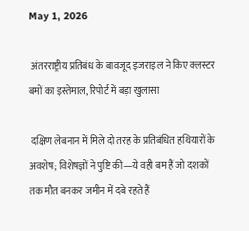May 1, 2026

 अंतरराष्ट्रीय प्रतिबंध के बावजूद इजराइल ने किए क्लस्टर बमों का इस्तेमाल, रिपोर्ट में बड़ा खुलासा

 दक्षिण लेबनान में मिले दो तरह के प्रतिबंधित हथियारों के अवशेष; विशेषज्ञों ने पुष्टि की—ये वही बम हैं जो दशकों तक मौत बनकर जमीन में दबे रहते हैं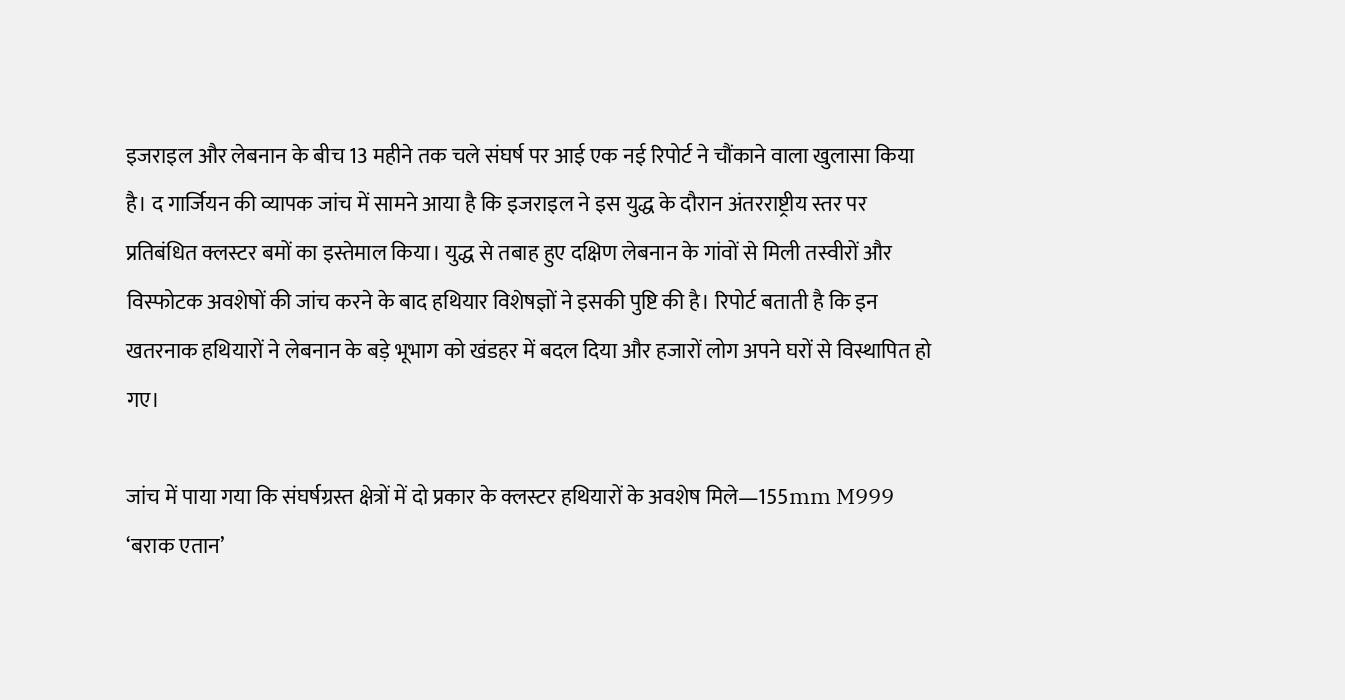इजराइल और लेबनान के बीच 13 महीने तक चले संघर्ष पर आई एक नई रिपोर्ट ने चौंकाने वाला खुलासा किया है। द गार्जियन की व्यापक जांच में सामने आया है कि इजराइल ने इस युद्ध के दौरान अंतरराष्ट्रीय स्तर पर प्रतिबंधित क्लस्टर बमों का इस्तेमाल किया। युद्ध से तबाह हुए दक्षिण लेबनान के गांवों से मिली तस्वीरों और विस्फोटक अवशेषों की जांच करने के बाद हथियार विशेषज्ञों ने इसकी पुष्टि की है। रिपोर्ट बताती है कि इन खतरनाक हथियारों ने लेबनान के बड़े भूभाग को खंडहर में बदल दिया और हजारों लोग अपने घरों से विस्थापित हो गए।

जांच में पाया गया कि संघर्षग्रस्त क्षेत्रों में दो प्रकार के क्लस्टर हथियारों के अवशेष मिले—155mm M999 ‘बराक एतान’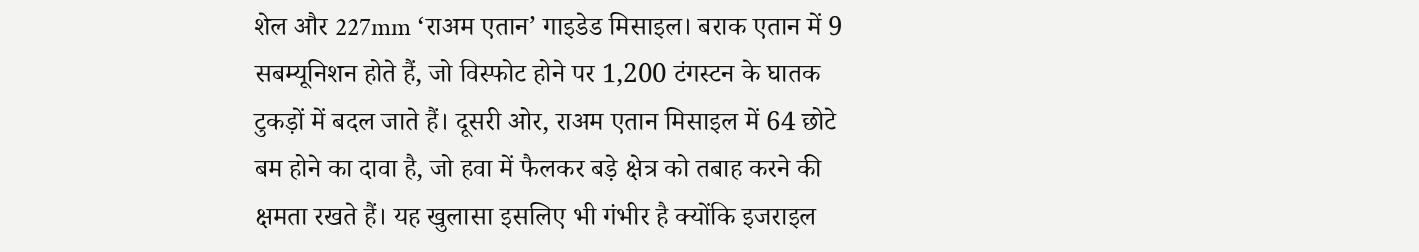शेल और 227mm ‘राअम एतान’ गाइडेड मिसाइल। बराक एतान में 9 सबम्यूनिशन होते हैं, जो विस्फोट होने पर 1,200 टंगस्टन के घातक टुकड़ों में बदल जाते हैं। दूसरी ओर, राअम एतान मिसाइल में 64 छोटे बम होने का दावा है, जो हवा में फैलकर बड़े क्षेत्र को तबाह करने की क्षमता रखते हैं। यह खुलासा इसलिए भी गंभीर है क्योंकि इजराइल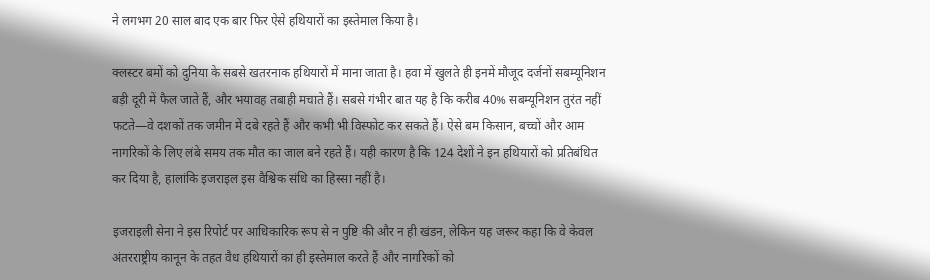ने लगभग 20 साल बाद एक बार फिर ऐसे हथियारों का इस्तेमाल किया है।

क्लस्टर बमों को दुनिया के सबसे खतरनाक हथियारों में माना जाता है। हवा में खुलते ही इनमें मौजूद दर्जनों सबम्यूनिशन बड़ी दूरी में फैल जाते हैं, और भयावह तबाही मचाते हैं। सबसे गंभीर बात यह है कि करीब 40% सबम्यूनिशन तुरंत नहीं फटते—वे दशकों तक जमीन में दबे रहते हैं और कभी भी विस्फोट कर सकते हैं। ऐसे बम किसान, बच्चों और आम नागरिकों के लिए लंबे समय तक मौत का जाल बने रहते हैं। यही कारण है कि 124 देशों ने इन हथियारों को प्रतिबंधित कर दिया है, हालांकि इजराइल इस वैश्विक संधि का हिस्सा नहीं है।

इजराइली सेना ने इस रिपोर्ट पर आधिकारिक रूप से न पुष्टि की और न ही खंडन, लेकिन यह जरूर कहा कि वे केवल अंतरराष्ट्रीय कानून के तहत वैध हथियारों का ही इस्तेमाल करते हैं और नागरिकों को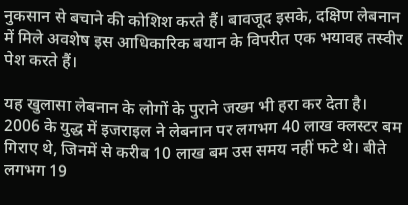नुकसान से बचाने की कोशिश करते हैं। बावजूद इसके, दक्षिण लेबनान में मिले अवशेष इस आधिकारिक बयान के विपरीत एक भयावह तस्वीर पेश करते हैं।

यह खुलासा लेबनान के लोगों के पुराने जख्म भी हरा कर देता है। 2006 के युद्ध में इजराइल ने लेबनान पर लगभग 40 लाख क्लस्टर बम गिराए थे, जिनमें से करीब 10 लाख बम उस समय नहीं फटे थे। बीते लगभग 19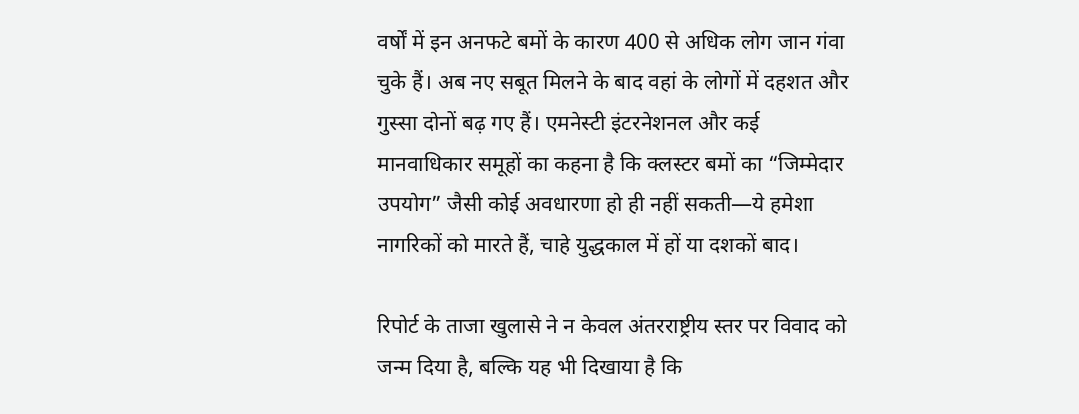वर्षों में इन अनफटे बमों के कारण 400 से अधिक लोग जान गंवा चुके हैं। अब नए सबूत मिलने के बाद वहां के लोगों में दहशत और गुस्सा दोनों बढ़ गए हैं। एमनेस्टी इंटरनेशनल और कई मानवाधिकार समूहों का कहना है कि क्लस्टर बमों का “जिम्मेदार उपयोग” जैसी कोई अवधारणा हो ही नहीं सकती—ये हमेशा नागरिकों को मारते हैं, चाहे युद्धकाल में हों या दशकों बाद।

रिपोर्ट के ताजा खुलासे ने न केवल अंतरराष्ट्रीय स्तर पर विवाद को जन्म दिया है, बल्कि यह भी दिखाया है कि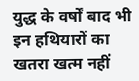युद्ध के वर्षों बाद भी इन हथियारों का खतरा खत्म नहीं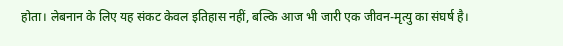होता। लेबनान के लिए यह संकट केवल इतिहास नहीं, बल्कि आज भी जारी एक जीवन-मृत्यु का संघर्ष है।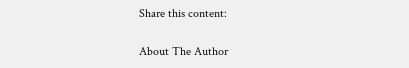Share this content:

About The Author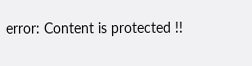error: Content is protected !!